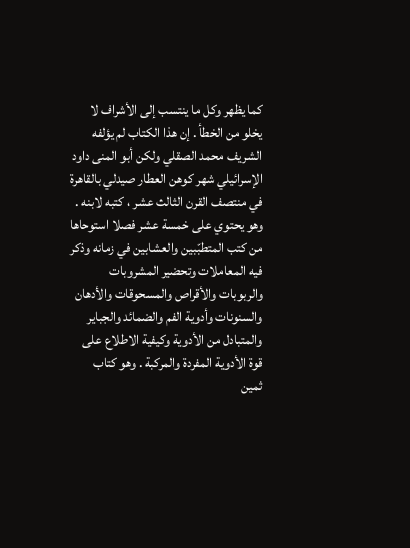كما يظهر وكل ما ينتسب إلى الأشراف لا يخلو من الخطأ . إن هذا الكتاب لم يؤلفه الشريف محمد الصقلي ولكن أبو المنى داود الإسرائيلي شهر كوهن العطار صيدلي بالقاهرة في منتصف القرن الثالث عشر ، كتبه لابنه . وهو يحتوي على خمسة عشر فصلا استوحاها من كتب المتطبّبين والعشابين في زمانه وذكر فيه المعاملات وتحضير المشروبات والربوبات والأقراص والمسحوقات والأدهان والسنونات وأدوية الفم والضمائد والجباير والمتبادل من الأدوية وكيفية الاطلاع على قوة الأدوية المفردة والمركبة . وهو كتاب ثمين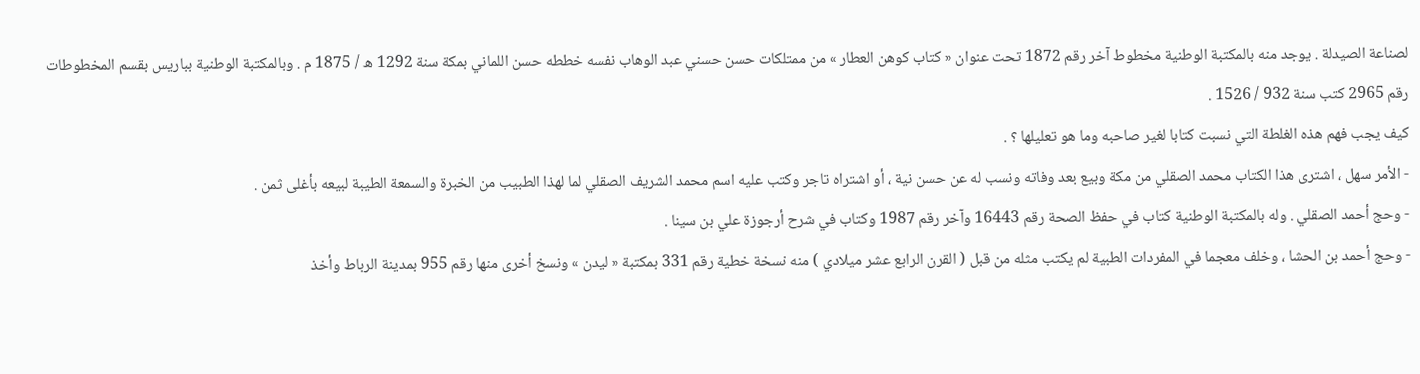لصناعة الصيدلة . يوجد منه بالمكتبة الوطنية مخطوط آخر رقم 1872 تحت عنوان « كتاب كوهن العطار » من ممتلكات حسن حسني عبد الوهاب نفسه خططه حسن اللماني بمكة سنة 1292 ه / 1875 م . وبالمكتبة الوطنية بباريس بقسم المخطوطات رقم 2965 كتب سنة 932 / 1526 .
كيف يجب فهم هذه الغلطة التي نسبت كتابا لغير صاحبه وما هو تعليلها ؟ .
- الأمر سهل ، اشترى هذا الكتاب محمد الصقلي من مكة وبيع بعد وفاته ونسب له عن حسن نية ، أو اشتراه تاجر وكتب عليه اسم محمد الشريف الصقلي لما لهذا الطبيب من الخبرة والسمعة الطيبة لبيعه بأغلى ثمن .
- وحج أحمد الصقلي . وله بالمكتبة الوطنية كتاب في حفظ الصحة رقم 16443 وآخر رقم 1987 وكتاب في شرح أرجوزة علي بن سينا .
- وحج أحمد بن الحشا ، وخلف معجما في المفردات الطبية لم يكتب مثله من قبل ( القرن الرابع عشر ميلادي ) منه نسخة خطية رقم 331 بمكتبة « ليدن » ونسخ أخرى منها رقم 955 بمدينة الرباط وأخذ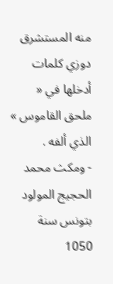منه المستشرق دوزي كلمات أدخلها في « ملحق القاموس » الذي ألفه .
- ومكث محمد الحجيج المولود بتونس سنة 1050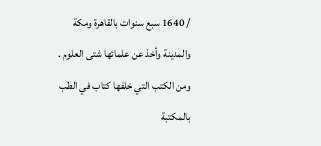/ 1640 سبع سنوات بالقاهرة ومكة والمدينة وأخذ عن علمائها شتى العلوم . ومن الكتب التي خلفها كتاب في الطب بالمكتبة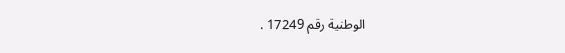الوطنية رقم 17249 .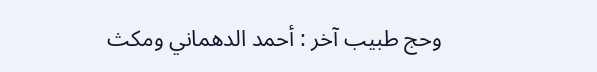وحج طبيب آخر : أحمد الدهماني ومكث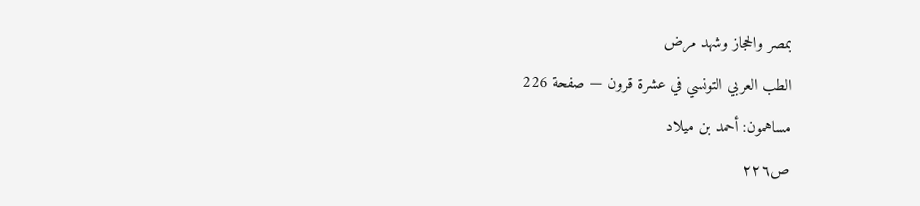بمصر والحجاز وشهد مرض
الطب العربي التونسي في عشرة قرون — صفحة 226
مساهمون: أحمد بن ميلاد
ص٢٢٦